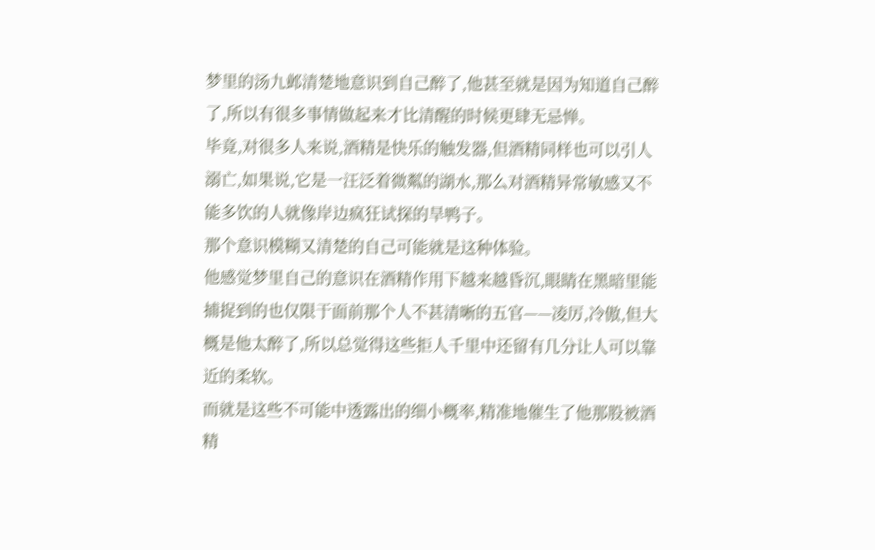梦里的汤九邺清楚地意识到自己醉了,他甚至就是因为知道自己醉了,所以有很多事情做起来才比清醒的时候更肆无忌惮。
毕竟,对很多人来说,酒精是快乐的触发器,但酒精同样也可以引人溺亡,如果说,它是一汪泛着微粼的湖水,那么对酒精异常敏感又不能多饮的人就像岸边疯狂试探的旱鸭子。
那个意识模糊又清楚的自己可能就是这种体验。
他感觉梦里自己的意识在酒精作用下越来越昏沉,眼睛在黑暗里能捕捉到的也仅限于面前那个人不甚清晰的五官——凌厉,冷傲,但大概是他太醉了,所以总觉得这些拒人千里中还留有几分让人可以靠近的柔软。
而就是这些不可能中透露出的细小概率,精准地催生了他那股被酒精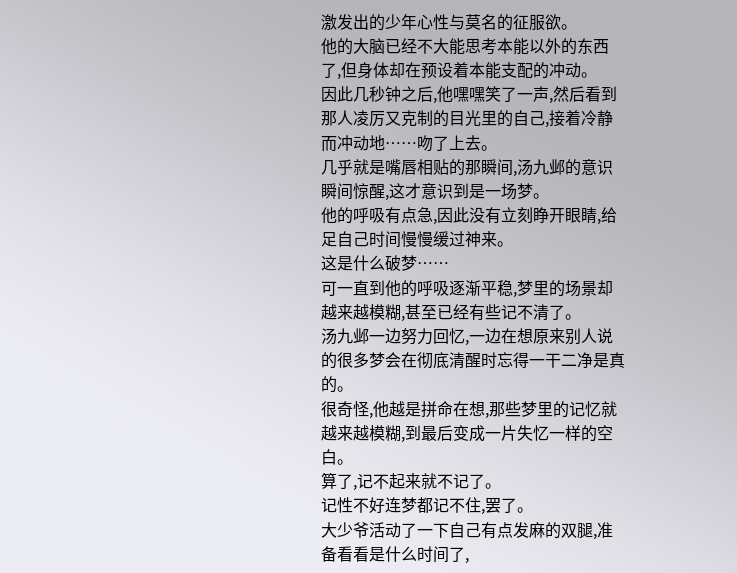激发出的少年心性与莫名的征服欲。
他的大脑已经不大能思考本能以外的东西了,但身体却在预设着本能支配的冲动。
因此几秒钟之后,他嘿嘿笑了一声,然后看到那人凌厉又克制的目光里的自己,接着冷静而冲动地……吻了上去。
几乎就是嘴唇相贴的那瞬间,汤九邺的意识瞬间惊醒,这才意识到是一场梦。
他的呼吸有点急,因此没有立刻睁开眼睛,给足自己时间慢慢缓过神来。
这是什么破梦……
可一直到他的呼吸逐渐平稳,梦里的场景却越来越模糊,甚至已经有些记不清了。
汤九邺一边努力回忆,一边在想原来别人说的很多梦会在彻底清醒时忘得一干二净是真的。
很奇怪,他越是拼命在想,那些梦里的记忆就越来越模糊,到最后变成一片失忆一样的空白。
算了,记不起来就不记了。
记性不好连梦都记不住,罢了。
大少爷活动了一下自己有点发麻的双腿,准备看看是什么时间了,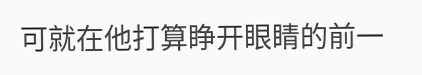可就在他打算睁开眼睛的前一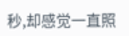秒,却感觉一直照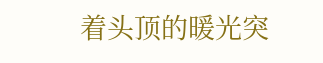着头顶的暖光突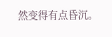然变得有点昏沉。